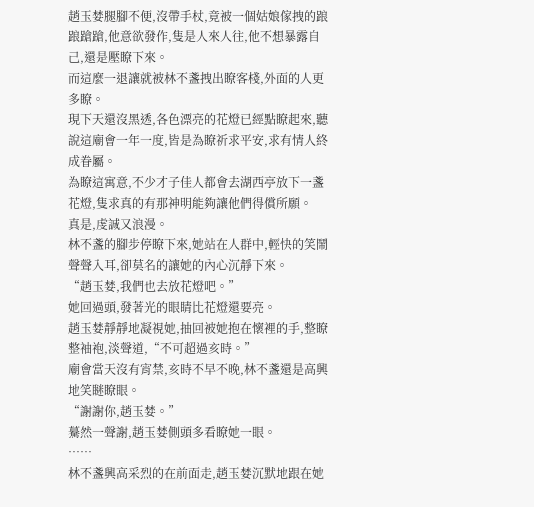趙玉婪腿腳不便,沒帶手杖,竟被一個姑娘傢拽的踉踉蹌蹌,他意欲發作,隻是人來人往,他不想暴露自己,還是壓瞭下來。
而這麼一退讓就被林不盞拽出瞭客棧,外面的人更多瞭。
現下天還沒黑透,各色漂亮的花燈已經點瞭起來,聽說這廟會一年一度,皆是為瞭祈求平安,求有情人終成眷屬。
為瞭這寓意,不少才子佳人都會去湖西亭放下一盞花燈,隻求真的有那神明能夠讓他們得償所願。
真是,虔誠又浪漫。
林不盞的腳步停瞭下來,她站在人群中,輕快的笑鬧聲聲入耳,卻莫名的讓她的內心沉靜下來。
“趙玉婪,我們也去放花燈吧。”
她回過頭,發著光的眼睛比花燈還要亮。
趙玉婪靜靜地凝視她,抽回被她抱在懷裡的手,整瞭整袖袍,淡聲道,“不可超過亥時。”
廟會當天沒有宵禁,亥時不早不晚,林不盞還是高興地笑瞇瞭眼。
“謝謝你,趙玉婪。”
驀然一聲謝,趙玉婪側頭多看瞭她一眼。
……
林不盞興高采烈的在前面走,趙玉婪沉默地跟在她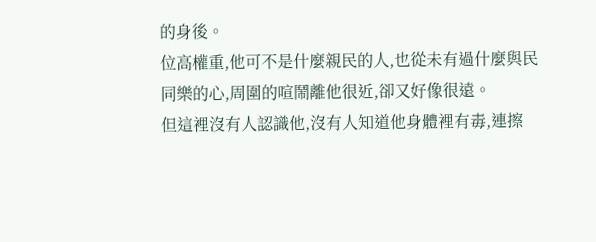的身後。
位高權重,他可不是什麼親民的人,也從未有過什麼與民同樂的心,周圍的喧鬧離他很近,卻又好像很遠。
但這裡沒有人認識他,沒有人知道他身體裡有毒,連擦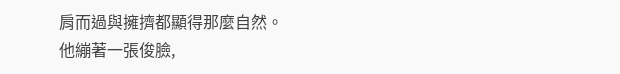肩而過與擁擠都顯得那麼自然。
他繃著一張俊臉,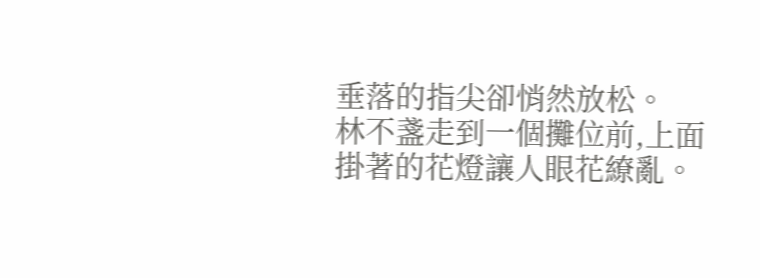垂落的指尖卻悄然放松。
林不盞走到一個攤位前,上面掛著的花燈讓人眼花繚亂。